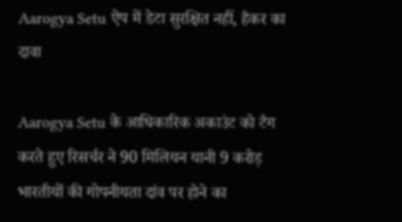Aarogya Setu ऐप में डेटा सुरक्षित नहीं, हैकर का दावा

Aarogya Setu के आधिकारिक अकाउंट को टैग करते हुए रिसर्चर ने 90 मिलियन यानी 9 करोड़ भारतीयों की गोपनीयता दांव पर होने का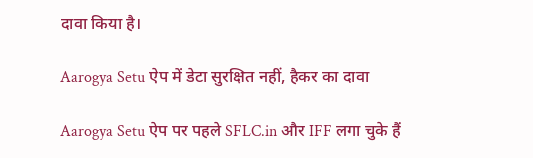दावा किया है।

Aarogya Setu ऐप में डेटा सुरक्षित नहीं, हैकर का दावा

Aarogya Setu ऐप पर पहले SFLC.in और IFF लगा चुके हैं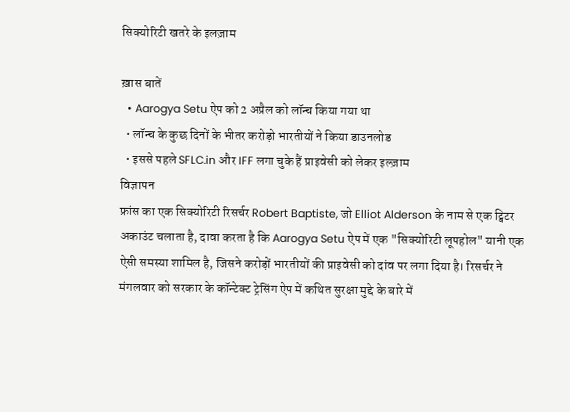सिक्योरिटी खतरे के इलज़ाम

ख़ास बातें
  • Aarogya Setu ऐप को 2 अप्रैल को लॉन्च किया गया था
  • लॉन्च के कुछ दिनों के भीतर करोड़ो भारतीयों ने किया डाउनलोड
  • इससे पहले SFLC.in और IFF लगा चुके हैं प्राइवेसी को लेकर इल्ज़ाम
विज्ञापन
फ्रांस का एक सिक्योरिटी रिसर्चर Robert Baptiste, जो Elliot Alderson के नाम से एक ट्विटर अकाउंट चलाता है, दावा करता है कि Aarogya Setu ऐप में एक "सिक्योरिटी लूपहोल" यानी एक ऐसी समस्या शामिल है, जिसने करोड़ों भारतीयों की प्राइवेसी को दांव पर लगा दिया है। रिसर्चर ने मंगलवार को सरकार के कॉन्टेक्ट ट्रेसिंग ऐप में कथित सुरक्षा मुद्दे के बारे में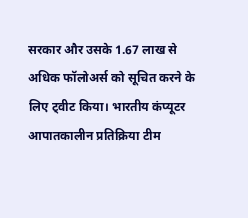सरकार और उसके 1.67 लाख से अधिक फॉलोअर्स को सूचित करने के लिए ट्वीट किया। भारतीय कंप्यूटर आपातकालीन प्रतिक्रिया टीम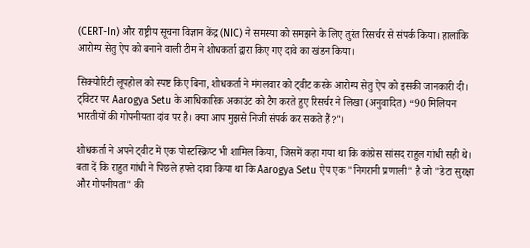(CERT-In) और राष्ट्रीय सूचना विज्ञान केंद्र (NIC) ने समस्या को समझने के लिए तुरंत रिसर्चर से संपर्क किया। हालांकि आरोग्य सेतु ऐप को बनाने वाली टीम ने शोधकर्ता द्वारा किए गए दावे का खंडन किया।

सिक्योरिटी लूपहोल को स्पष्ट किए बिना, शोधकर्ता ने मंगलवार को ट्वीट करके आरोग्य सेतु ऐप को इसकी जानकारी दी। ट्विटर पर Aarogya Setu के आधिकारिक अकाउंट को टैग करते हुए रिसर्चर ने लिखा (अनुवादित) “90 मिलियन भारतीयों की गोपनीयता दांव पर है। क्या आप मुझसे निजी संपर्क कर सकते हैं?"।

शोधकर्ता ने अपने ट्वीट में एक पोस्टस्क्रिप्ट भी शामिल किया, जिसमें कहा गया था कि कांग्रेस सांसद राहुल गांधी सही थे। बता दें कि राहुत गांधी ने पिछले हफ्ते दावा किया था कि Aarogya Setu ऐप एक "निगरानी प्रणाली" है जो "डेटा सुरक्षा और गोपनीयता" की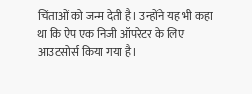चिंताओं को जन्म देती है। उन्होंने यह भी कहा था कि ऐप एक निजी ऑपरेटर के लिए आउटसोर्स किया गया है।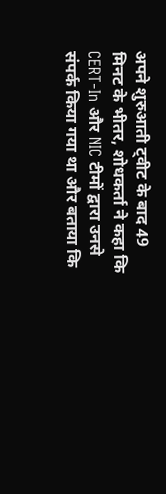अपने शुरुआती ट्वीट के बाद 49 मिनट के भीतर, शोधकर्ता ने कहा कि CERT-In और NIC टीमों द्वारा उनसे संपर्क किया गया था और बताया कि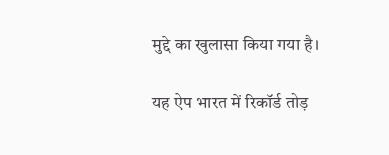मुद्दे का खुलासा किया गया है।

यह ऐप भारत में रिकॉर्ड तोड़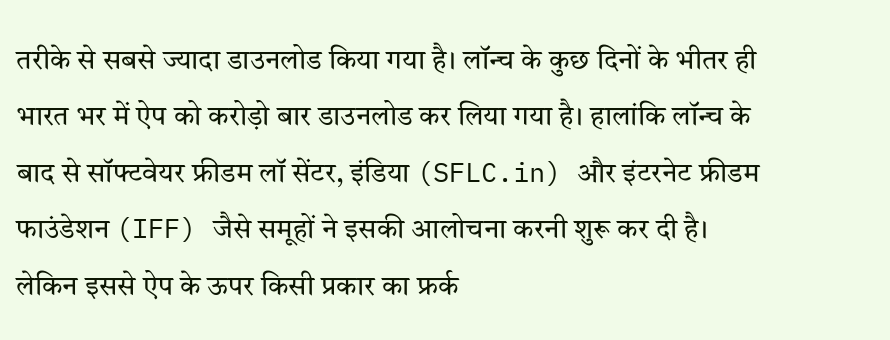तरीके से सबसे ज्यादा डाउनलोड किया गया है। लॉन्च के कुछ दिनों के भीतर ही भारत भर में ऐप को करोड़ो बार डाउनलोड कर लिया गया है। हालांकि लॉन्च के बाद से सॉफ्टवेयर फ्रीडम लॉ सेंटर, इंडिया (SFLC.in) और इंटरनेट फ्रीडम फाउंडेशन (IFF) जैसे समूहों ने इसकी आलोचना करनी शुरू कर दी है। लेकिन इससे ऐप के ऊपर किसी प्रकार का फ्रर्क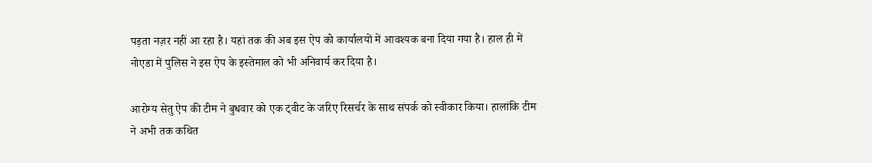पड़ता नज़र नहीं आ रहा है। यहां तक की अब इस ऐप को कार्यालयों में आवश्यक बना दिया गया है। हाल ही में नोएडा में पुलिस ने इस ऐप के इस्तेमाल को भी अनिवार्य कर दिया है।

आरोग्य सेतु ऐप की टीम ने बुधवार को एक ट्वीट के जरिए रिसर्चर के साथ संपर्क को स्वीकार किया। हालांकि टीम ने अभी तक कथित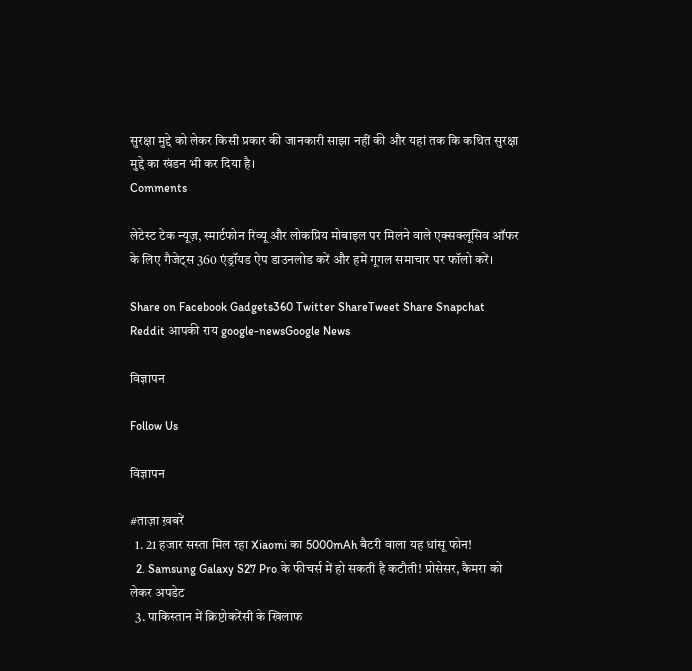सुरक्षा मुद्दे को लेकर किसी प्रकार की जानकारी साझा नहीं की और यहां तक कि कथित सुरक्षा मुद्दे का खंडन भी कर दिया है।
Comments

लेटेस्ट टेक न्यूज़, स्मार्टफोन रिव्यू और लोकप्रिय मोबाइल पर मिलने वाले एक्सक्लूसिव ऑफर के लिए गैजेट्स 360 एंड्रॉयड ऐप डाउनलोड करें और हमें गूगल समाचार पर फॉलो करें।

Share on Facebook Gadgets360 Twitter ShareTweet Share Snapchat Reddit आपकी राय google-newsGoogle News

विज्ञापन

Follow Us

विज्ञापन

#ताज़ा ख़बरें
  1. 21 हजार सस्ता मिल रहा Xiaomi का 5000mAh बैटरी वाला यह धांसू फोन!
  2. Samsung Galaxy S27 Pro के फीचर्स में हो सकती है कटौती! प्रोसेसर, कैमरा को लेकर अपडेट
  3. पाकिस्तान में क्रिप्टोकरेंसी के खिलाफ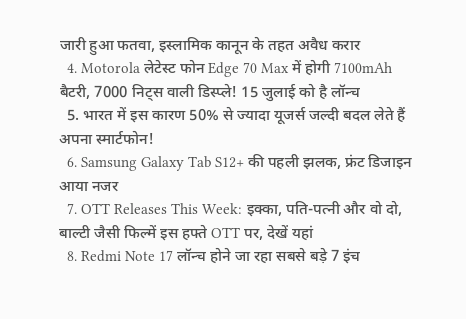जारी हुआ फतवा, इस्लामिक कानून के तहत अवैध करार
  4. Motorola लेटेस्ट फोन Edge 70 Max में होगी 7100mAh बैटरी, 7000 निट्स वाली डिस्प्ले! 15 जुलाई को है लॉन्च
  5. भारत में इस कारण 50% से ज्यादा यूजर्स जल्दी बदल लेते हैं अपना स्मार्टफोन!
  6. Samsung Galaxy Tab S12+ की पहली झलक, फ्रंट डिजाइन आया नजर
  7. OTT Releases This Week: इक्का, पति-पत्नी और वो दो, बाल्टी जैसी फिल्में इस हफ्ते OTT पर, देखें यहां
  8. Redmi Note 17 लॉन्च होने जा रहा सबसे बड़े 7 इंच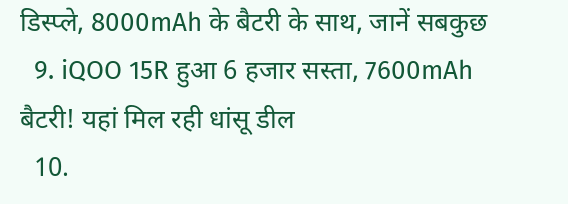डिस्प्ले, 8000mAh के बैटरी के साथ, जानें सबकुछ
  9. iQOO 15R हुआ 6 हजार सस्ता, 7600mAh बैटरी! यहां मिल रही धांसू डील
  10.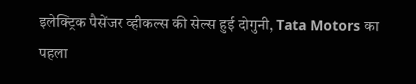इलेक्ट्रिक पैसेंजर व्हीकल्स की सेल्स हुई दोगुनी, Tata Motors का पहला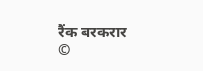रैंक बरकरार
©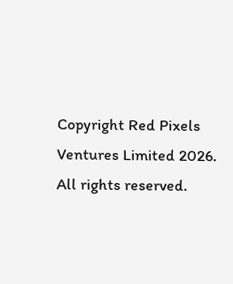Copyright Red Pixels Ventures Limited 2026. All rights reserved.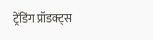ट्रेंडिंग प्रॉडक्ट्स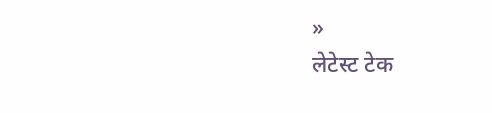»
लेटेस्ट टेक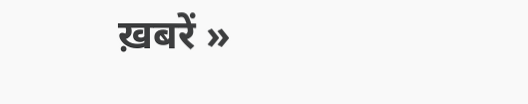ख़बरें »